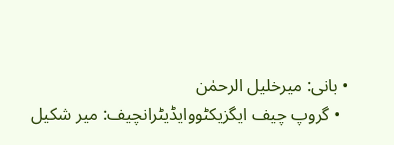• بانی: میرخلیل الرحمٰن
  • گروپ چیف ایگزیکٹووایڈیٹرانچیف: میر شکیل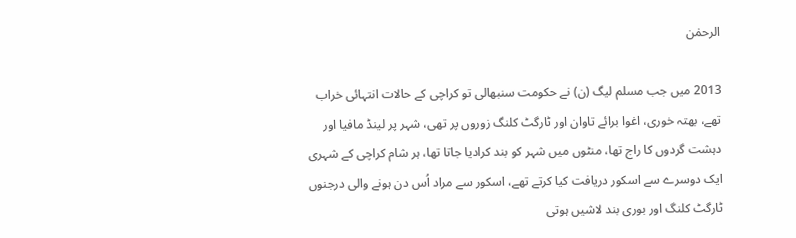الرحمٰن

2013 میں جب مسلم لیگ (ن) نے حکومت سنبھالی تو کراچی کے حالات انتہائی خراب تھے، بھتہ خوری، اغوا برائے تاوان اور ٹارگٹ کلنگ زوروں پر تھی، شہر پر لینڈ مافیا اور دہشت گردوں کا راج تھا، منٹوں میں شہر کو بند کرادیا جاتا تھا، ہر شام کراچی کے شہری ایک دوسرے سے اسکور دریافت کیا کرتے تھے، اسکور سے مراد اُس دن ہونے والی درجنوں ٹارگٹ کلنگ اور بوری بند لاشیں ہوتی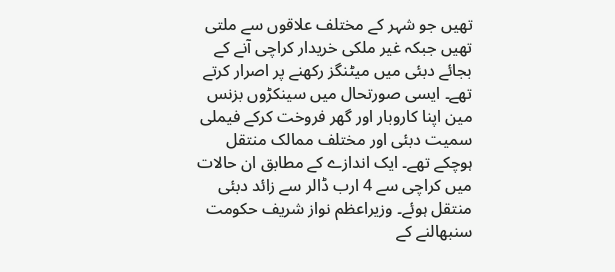تھیں جو شہر کے مختلف علاقوں سے ملتی تھیں جبکہ غیر ملکی خریدار کراچی آنے کے بجائے دبئی میں میٹنگز رکھنے پر اصرار کرتے تھے۔ ایسی صورتحال میں سینکڑوں بزنس مین اپنا کاروبار اور گھر فروخت کرکے فیملی سمیت دبئی اور مختلف ممالک منتقل ہوچکے تھے۔ ایک اندازے کے مطابق ان حالات میں کراچی سے 4 ارب ڈالر سے زائد دبئی منتقل ہوئے۔ وزیراعظم نواز شریف حکومت سنبھالنے کے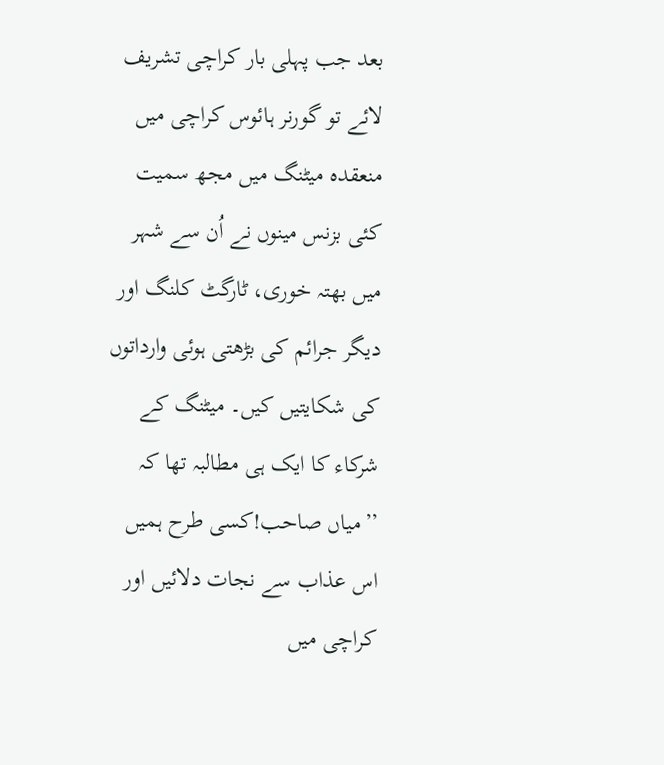بعد جب پہلی بار کراچی تشریف لائے تو گورنر ہائوس کراچی میں منعقدہ میٹنگ میں مجھ سمیت کئی بزنس مینوں نے اُن سے شہر میں بھتہ خوری، ٹارگٹ کلنگ اور دیگر جرائم کی بڑھتی ہوئی وارداتوں کی شکایتیں کیں۔ میٹنگ کے شرکاء کا ایک ہی مطالبہ تھا کہ ’’میاں صاحب!کسی طرح ہمیں اس عذاب سے نجات دلائیں اور کراچی میں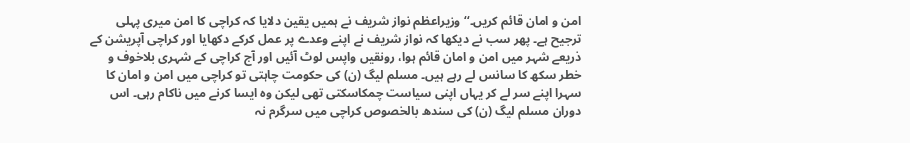امن و امان قائم کریں۔‘‘ وزیراعظم نواز شریف نے ہمیں یقین دلایا کہ کراچی کا امن میری پہلی ترجیح ہے۔ پھر سب نے دیکھا کہ نواز شریف نے اپنے وعدے پر عمل کرکے دکھایا اور کراچی آپریشن کے ذریعے شہر میں امن و امان قائم ہوا، رونقیں واپس لوٹ آئیں اور آج کراچی کے شہری بلاخوف و خطر سکھ کا سانس لے رہے ہیں۔ مسلم لیگ (ن) کی حکومت چاہتی تو کراچی میں امن و امان کا سہرا اپنے سر لے کر یہاں اپنی سیاست چمکاسکتی تھی لیکن وہ ایسا کرنے میں ناکام رہی۔ اس دوران مسلم لیگ (ن) کی سندھ بالخصوص کراچی میں سرگرم نہ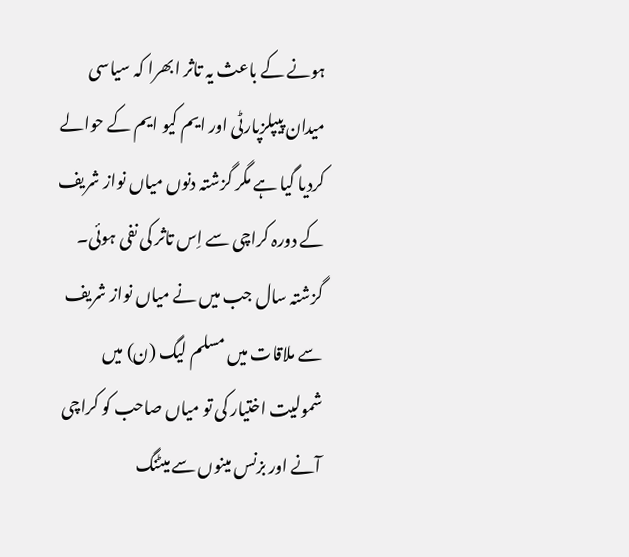ہونے کے باعث یہ تاثر ابھرا کہ سیاسی میدان پیپلزپارٹی اور ایم کیو ایم کے حوالے کردیا گیا ہے مگر گزشتہ دنوں میاں نواز شریف کے دورہ کراچی سے اِس تاثر کی نفی ہوئی۔
گزشتہ سال جب میں نے میاں نواز شریف سے ملاقات میں مسلم لیگ (ن) میں شمولیت اختیار کی تو میاں صاحب کو کراچی آنے اور بزنس مینوں سے میٹنگ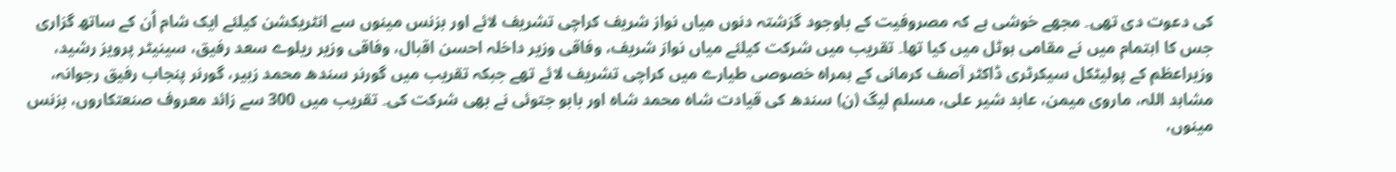کی دعوت دی تھی۔ مجھے خوشی ہے کہ مصروفیت کے باوجود گزشتہ دنوں میاں نواز شریف کراچی تشریف لائے اور بزنس مینوں سے انٹریکشن کیلئے ایک شام اُن کے ساتھ گزاری جس کا اہتمام میں نے مقامی ہوٹل میں کیا تھا۔ تقریب میں شرکت کیلئے میاں نواز شریف، وفاقی وزیر داخلہ احسن اقبال، وفاقی وزیر ریلوے سعد رفیق، سینیٹر پرویز رشید، وزیراعظم کے پولیٹکل سیکرٹری ڈاکٹر آصف کرمانی کے ہمراہ خصوصی طیارے میں کراچی تشریف لائے تھے جبکہ تقریب میں گورنر سندھ محمد زبیر، گورنر پنجاب رفیق رجوانہ، مشاہد اللہ، ماروی میمن، عابد شیر علی، مسلم لیگ (ن) سندھ کی قیادت شاہ محمد شاہ اور بابو جتوئی نے بھی شرکت کی۔ تقریب میں 300 سے زائد معروف صنعتکاروں، بزنس مینوں،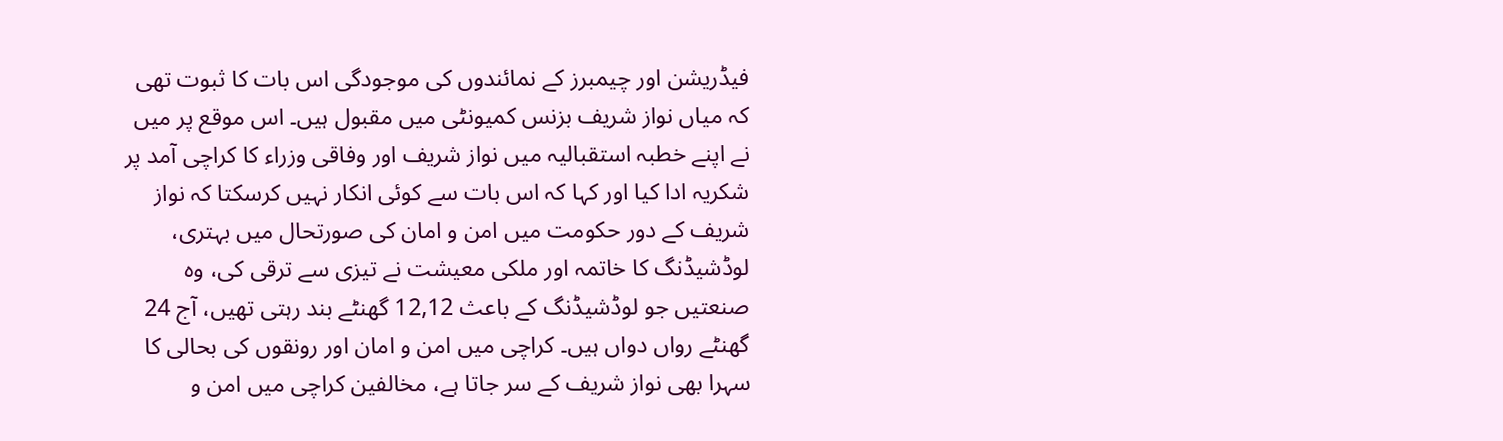فیڈریشن اور چیمبرز کے نمائندوں کی موجودگی اس بات کا ثبوت تھی کہ میاں نواز شریف بزنس کمیونٹی میں مقبول ہیں۔ اس موقع پر میں نے اپنے خطبہ استقبالیہ میں نواز شریف اور وفاقی وزراء کا کراچی آمد پر شکریہ ادا کیا اور کہا کہ اس بات سے کوئی انکار نہیں کرسکتا کہ نواز شریف کے دور حکومت میں امن و امان کی صورتحال میں بہتری، لوڈشیڈنگ کا خاتمہ اور ملکی معیشت نے تیزی سے ترقی کی، وہ صنعتیں جو لوڈشیڈنگ کے باعث 12,12 گھنٹے بند رہتی تھیں، آج 24 گھنٹے رواں دواں ہیں۔ کراچی میں امن و امان اور رونقوں کی بحالی کا سہرا بھی نواز شریف کے سر جاتا ہے، مخالفین کراچی میں امن و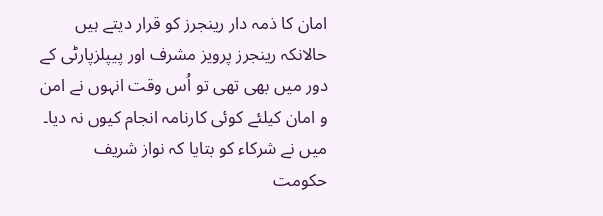امان کا ذمہ دار رینجرز کو قرار دیتے ہیں حالانکہ رینجرز پرویز مشرف اور پیپلزپارٹی کے دور میں بھی تھی تو اُس وقت انہوں نے امن و امان کیلئے کوئی کارنامہ انجام کیوں نہ دیا۔ میں نے شرکاء کو بتایا کہ نواز شریف حکومت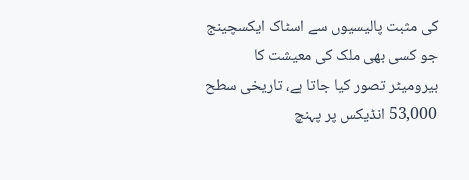کی مثبت پالیسیوں سے اسٹاک ایکسچینج جو کسی بھی ملک کی معیشت کا بیرومیٹر تصور کیا جاتا ہے، تاریخی سطح 53,000 انڈیکس پر پہنچ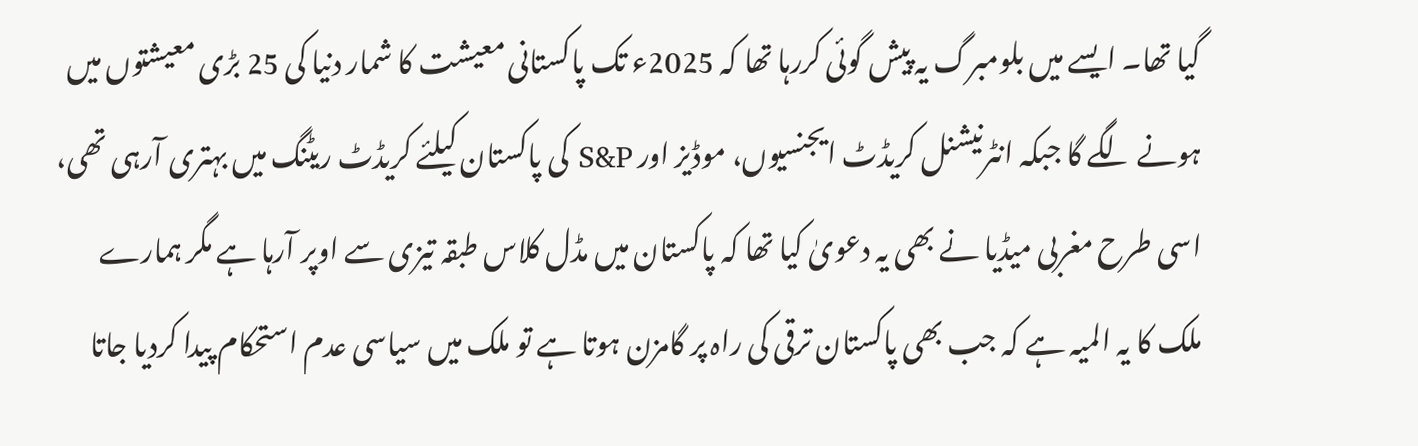گیا تھا۔ ایسے میں بلومبرگ یہ پیش گوئی کررہا تھا کہ 2025ء تک پاکستانی معیشت کا شمار دنیا کی 25 بڑی معیشتوں میں ہونے لگے گا جبکہ انٹرنیشنل کریڈٹ ایجنسیوں، موڈیز اور S&P کی پاکستان کیلئے کریڈٹ ریٹنگ میں بہتری آرہی تھی، اسی طرح مغربی میڈیا نے بھی یہ دعویٰ کیا تھا کہ پاکستان میں مڈل کلاس طبقہ تیزی سے اوپر آرہا ہے مگر ہمارے ملک کا یہ المیہ ہے کہ جب بھی پاکستان ترقی کی راہ پر گامزن ہوتا ہے تو ملک میں سیاسی عدم استحکام پیدا کردیا جاتا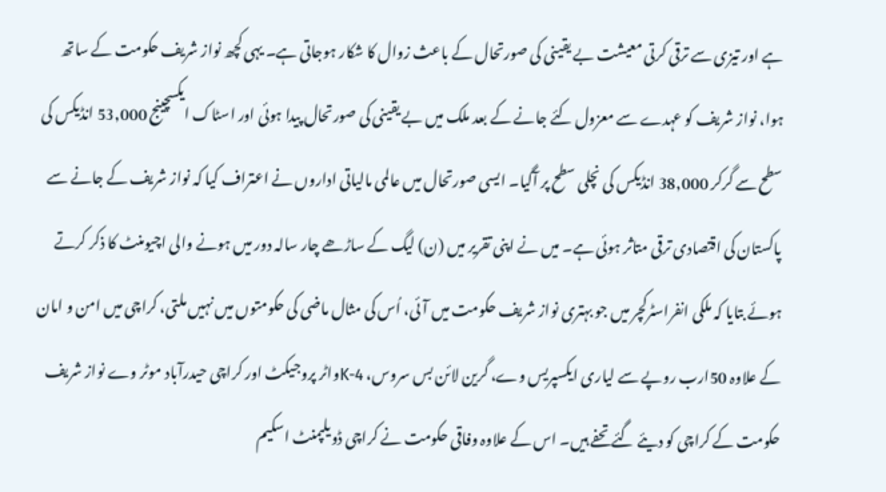ہے اور تیزی سے ترقی کرتی معیشت بے یقینی کی صورتحال کے باعث زوال کا شکار ہوجاتی ہے۔ یہی کچھ نواز شریف حکومت کے ساتھ ہوا، نواز شریف کو عہدے سے معزول کئے جانے کے بعد ملک میں بے یقینی کی صورتحال پیدا ہوئی اور اسٹاک ایکسچینج 53,000 انڈیکس کی سطح سے گرکر 38,000 انڈیکس کی نچلی سطح پر آگیا۔ ایسی صورتحال میں عالمی مالیاتی اداروں نے اعتراف کیا کہ نواز شریف کے جانے سے پاکستان کی اقتصادی ترقی متاثر ہوئی ہے۔ میں نے اپنی تقریر میں (ن) لیگ کے ساڑھے چار سالہ دور میں ہونے والی اچیومنٹ کا ذکر کرتے ہوئے بتایا کہ ملکی انفراسٹرکچر میں جو بہتری نواز شریف حکومت میں آئی، اُس کی مثال ماضی کی حکومتوں میں نہیں ملتی، کراچی میں امن و امان کے علاوہ 50ارب روپے سے لیاری ایکسپریس وے، گرین لائن بس سروس، K-4واٹر پروجیکٹ اور کراچی حیدرآباد موٹر وے نواز شریف حکومت کے کراچی کو دیئے گئے تحفے ہیں۔ اس کے علاوہ وفاقی حکومت نے کراچی ڈویلپمنٹ اسکیم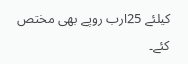کیلئے 25ارب روپے بھی مختص کئے۔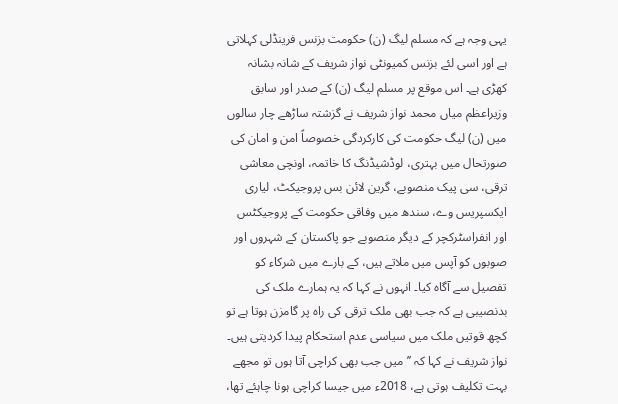یہی وجہ ہے کہ مسلم لیگ (ن) حکومت بزنس فرینڈلی کہلاتی ہے اور اسی لئے بزنس کمیونٹی نواز شریف کے شانہ بشانہ کھڑی ہے۔ اس موقع پر مسلم لیگ (ن) کے صدر اور سابق وزیراعظم میاں محمد نواز شریف نے گزشتہ ساڑھے چار سالوں میں (ن) لیگ حکومت کی کارکردگی خصوصاً امن و امان کی صورتحال میں بہتری، لوڈشیڈنگ کا خاتمہ، اونچی معاشی ترقی، سی پیک منصوبے، گرین لائن بس پروجیکٹ، لیاری ایکسپریس وے، سندھ میں وفاقی حکومت کے پروجیکٹس اور انفراسٹرکچر کے دیگر منصوبے جو پاکستان کے شہروں اور صوبوں کو آپس میں ملاتے ہیں، کے بارے میں شرکاء کو تفصیل سے آگاہ کیا۔ انہوں نے کہا کہ یہ ہمارے ملک کی بدنصیبی ہے کہ جب بھی ملک ترقی کی راہ پر گامزن ہوتا ہے تو کچھ قوتیں ملک میں سیاسی عدم استحکام پیدا کردیتی ہیں۔ نواز شریف نے کہا کہ ’’میں جب بھی کراچی آتا ہوں تو مجھے بہت تکلیف ہوتی ہے، 2018ء میں جیسا کراچی ہونا چاہئے تھا،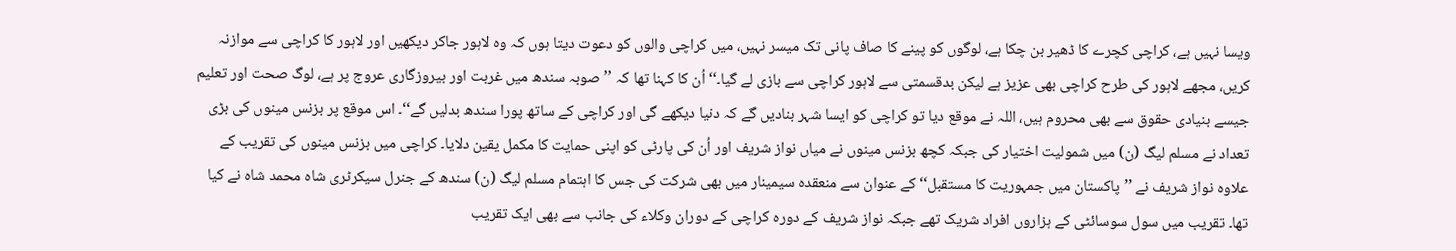ویسا نہیں ہے، کراچی کچرے کا ڈھیر بن چکا ہے، لوگوں کو پینے کا صاف پانی تک میسر نہیں، میں کراچی والوں کو دعوت دیتا ہوں کہ وہ لاہور جاکر دیکھیں اور لاہور کا کراچی سے موازنہ کریں، مجھے لاہور کی طرح کراچی بھی عزیز ہے لیکن بدقسمتی سے لاہور کراچی سے بازی لے گیا۔‘‘ اُن کا کہنا تھا کہ ’’صوبہ سندھ میں غربت اور بیروزگاری عروج پر ہے، لوگ صحت اور تعلیم جیسے بنیادی حقوق سے بھی محروم ہیں، اللہ نے موقع دیا تو کراچی کو ایسا شہر بنادیں گے کہ دنیا دیکھے گی اور کراچی کے ساتھ پورا سندھ بدلیں گے‘‘۔ اس موقع پر بزنس مینوں کی بڑی تعداد نے مسلم لیگ (ن) میں شمولیت اختیار کی جبکہ کچھ بزنس مینوں نے میاں نواز شریف اور اُن کی پارٹی کو اپنی حمایت کا مکمل یقین دلایا۔ کراچی میں بزنس مینوں کی تقریب کے علاوہ نواز شریف نے ’’پاکستان میں جمہوریت کا مستقبل‘‘ کے عنوان سے منعقدہ سیمینار میں بھی شرکت کی جس کا اہتمام مسلم لیگ (ن) سندھ کے جنرل سیکرٹری شاہ محمد شاہ نے کیا تھا۔ تقریب میں سول سوسائٹی کے ہزاروں افراد شریک تھے جبکہ نواز شریف کے دورہ کراچی کے دوران وکلاء کی جانب سے بھی ایک تقریب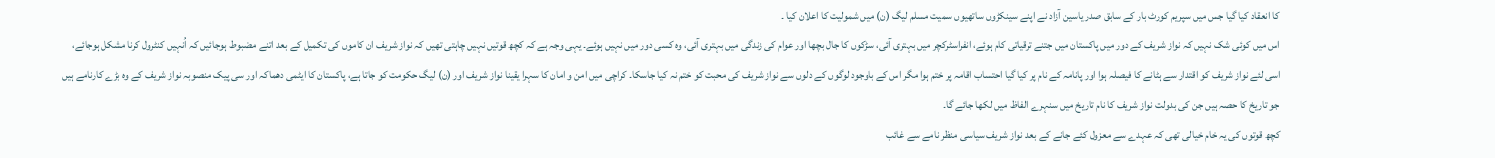کا انعقاد کیا گیا جس میں سپریم کورٹ بار کے سابق صدر یاسین آزاد نے اپنے سینکڑوں ساتھیوں سمیت مسلم لیگ (ن) میں شمولیت کا اعلان کیا ۔
اس میں کوئی شک نہیں کہ نواز شریف کے دور میں پاکستان میں جتنے ترقیاتی کام ہوئے، انفراسٹرکچر میں بہتری آئی، سڑکوں کا جال بچھا اور عوام کی زندگی میں بہتری آئی، وہ کسی دور میں نہیں ہوئے۔ یہی وجہ ہے کہ کچھ قوتیں نہیں چاہتی تھیں کہ نواز شریف ان کاموں کی تکمیل کے بعد اتنے مضبوط ہوجائیں کہ اُنہیں کنٹرول کرنا مشکل ہوجائے، اسی لئے نواز شریف کو اقتدار سے ہٹانے کا فیصلہ ہوا اور پانامہ کے نام پر کیا گیا احتساب اقامہ پر ختم ہوا مگر اس کے باوجود لوگوں کے دلوں سے نواز شریف کی محبت کو ختم نہ کیا جاسکا۔ کراچی میں امن و امان کا سہرا یقینا نواز شریف اور (ن) لیگ حکومت کو جاتا ہے، پاکستان کا ایٹمی دھماکہ اور سی پیک منصوبہ نواز شریف کے وہ بڑے کارنامے ہیں جو تاریخ کا حصہ ہیں جن کی بدولت نواز شریف کا نام تاریخ میں سنہرے الفاظ میں لکھا جائے گا۔
کچھ قوتوں کی یہ خام خیالی تھی کہ عہدے سے معزول کئے جانے کے بعد نواز شریف سیاسی منظر نامے سے غائب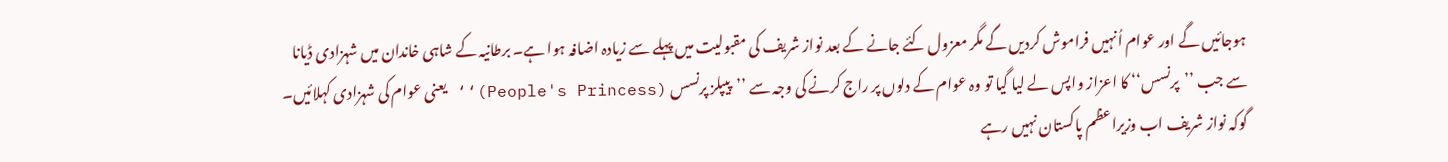ہوجائیں گے اور عوام اُنہیں فراموش کردیں گے مگر معزول کئے جانے کے بعد نواز شریف کی مقبولیت میں پہلے سے زیادہ اضافہ ہوا ہے۔ برطانیہ کے شاہی خاندان میں شہزادی ڈیانا سے جب ’’پرنسس‘‘ کا اعزاز واپس لے لیا گیا تو وہ عوام کے دلوں پر راج کرنے کی وجہ سے ’’پیپلز پرنسس (People's Princess)‘‘ یعنی عوام کی شہزادی کہلائیں۔ گوکہ نواز شریف اب وزیراعظم پاکستان نہیں رہے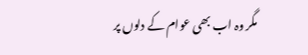مگر وہ اب بھی عوام کے دلوں پر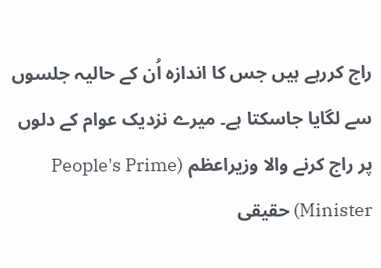راج کررہے ہیں جس کا اندازہ اُن کے حالیہ جلسوں سے لگایا جاسکتا ہے۔ میرے نزدیک عوام کے دلوں پر راج کرنے والا وزیراعظم (People's Prime Minister) حقیقی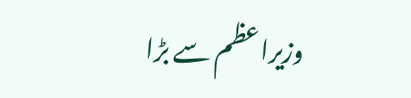وزیراعظم سے بڑا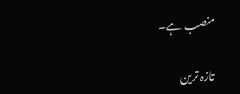منصب ہے۔

تازہ ترین